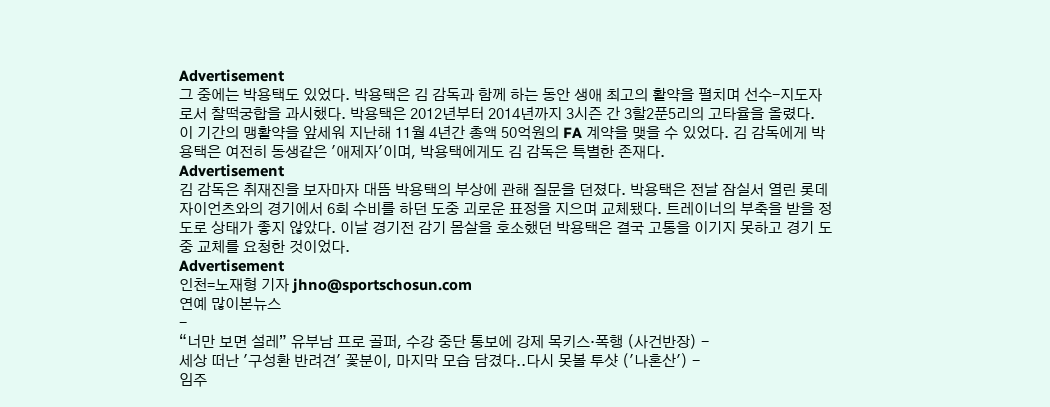Advertisement
그 중에는 박용택도 있었다. 박용택은 김 감독과 함께 하는 동안 생애 최고의 활약을 펼치며 선수-지도자로서 찰떡궁합을 과시했다. 박용택은 2012년부터 2014년까지 3시즌 간 3할2푼5리의 고타율을 올렸다. 이 기간의 맹활약을 앞세워 지난해 11월 4년간 총액 50억원의 FA 계약을 맺을 수 있었다. 김 감독에게 박용택은 여전히 동생같은 '애제자'이며, 박용택에게도 김 감독은 특별한 존재다.
Advertisement
김 감독은 취재진을 보자마자 대뜸 박용택의 부상에 관해 질문을 던졌다. 박용택은 전날 잠실서 열린 롯데 자이언츠와의 경기에서 6회 수비를 하던 도중 괴로운 표정을 지으며 교체됐다. 트레이너의 부축을 받을 정도로 상태가 좋지 않았다. 이날 경기전 감기 몸살을 호소했던 박용택은 결국 고통을 이기지 못하고 경기 도중 교체를 요청한 것이었다.
Advertisement
인천=노재형 기자 jhno@sportschosun.com
연예 많이본뉴스
-
“너만 보면 설레” 유부남 프로 골퍼, 수강 중단 통보에 강제 목키스·폭행 (사건반장) -
세상 떠난 '구성환 반려견' 꽃분이, 마지막 모습 담겼다..다시 못볼 투샷 ('나혼산') -
임주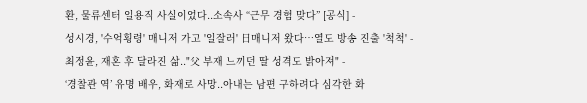환, 물류센터 일용직 사실이었다..소속사 “근무 경험 맞다” [공식] -
성시경, '수억횡령' 매니저 가고 '일잘러' 日매니저 왔다…열도 방송 진출 '척척' -
최정윤, 재혼 후 달라진 삶.."父 부재 느끼던 딸 성격도 밝아져" -
‘경찰관 역’ 유명 배우, 화재로 사망..아내는 남편 구하려다 심각한 화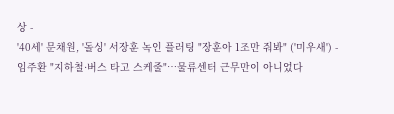상 -
'40세' 문채원, '돌싱' 서장훈 녹인 플러팅 "장훈아 1조만 줘봐" ('미우새') -
임주환 "지하철·버스 타고 스케줄"…물류센터 근무만이 아니었다